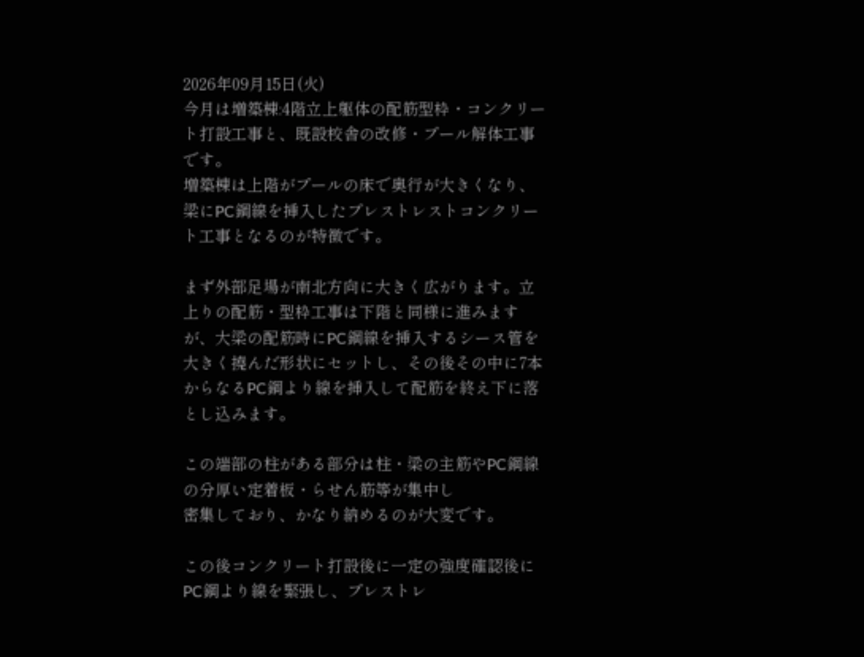2026年09月15日(火)
今月は増築棟:4階立上躯体の配筋型枠・コンクリート打設工事と、既設校舎の改修・プール解体工事です。
増築棟は上階がプールの床で奥行が大きくなり、梁にPC鋼線を挿入したプレストレストコンクリート工事となるのが特徴です。

まず外部足場が南北方向に大きく広がります。立上りの配筋・型枠工事は下階と同様に進みますが、大梁の配筋時にPC鋼線を挿入するシース管を大きく撓んだ形状にセットし、その後その中に7本からなるPC鋼より線を挿入して配筋を終え下に落とし込みます。

この端部の柱がある部分は柱・梁の主筋やPC鋼線の分厚い定着板・らせん筋等が集中し
密集しており、かなり納めるのが大変です。

この後コンクリート打設後に一定の強度確認後にPC鋼より線を緊張し、プレストレ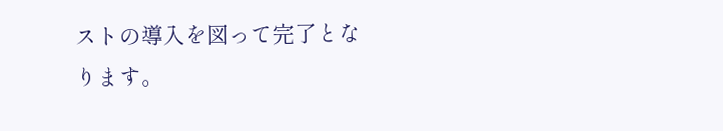ストの導入を図って完了となります。